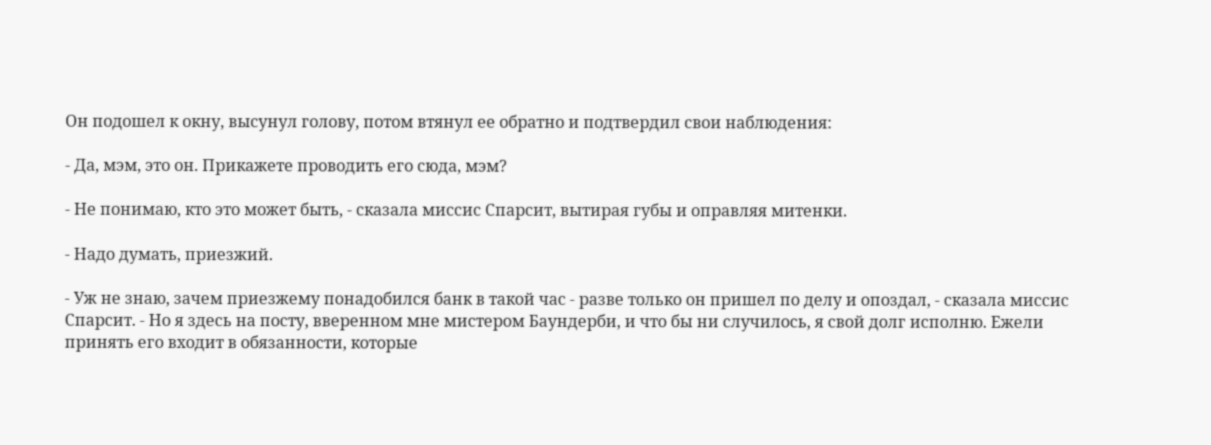Он подошел к окну, высунул голову, потом втянул ее обратно и подтвердил свои наблюдения:

- Да, мэм, это он. Прикажете проводить его сюда, мэм?

- Не понимаю, кто это может быть, - сказала миссис Спарсит, вытирая губы и оправляя митенки.

- Надо думать, приезжий.

- Уж не знаю, зачем приезжему понадобился банк в такой час - разве только он пришел по делу и опоздал, - сказала миссис Спарсит. - Но я здесь на посту, вверенном мне мистером Баундерби, и что бы ни случилось, я свой долг исполню. Ежели принять его входит в обязанности, которые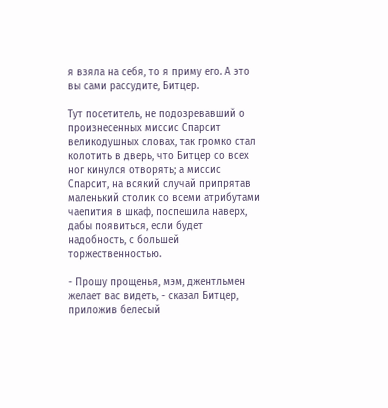я взяла на себя, то я приму его. А это вы сами рассудите, Битцер.

Тут посетитель, не подозревавший о произнесенных миссис Спарсит великодушных словах, так громко стал колотить в дверь, что Битцер со всех ног кинулся отворять; а миссис Спарсит, на всякий случай припрятав маленький столик со всеми атрибутами чаепития в шкаф, поспешила наверх, дабы появиться, если будет надобность, с большей торжественностью.

- Прошу прощенья, мэм, джентльмен желает вас видеть, - сказал Битцер, приложив белесый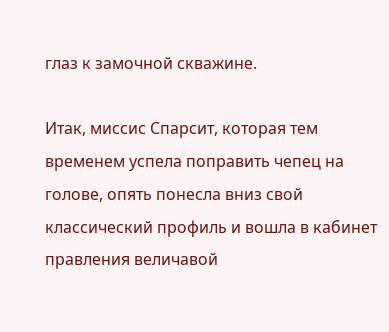глаз к замочной скважине.

Итак, миссис Спарсит, которая тем временем успела поправить чепец на голове, опять понесла вниз свой классический профиль и вошла в кабинет правления величавой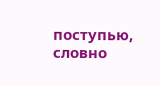поступью, словно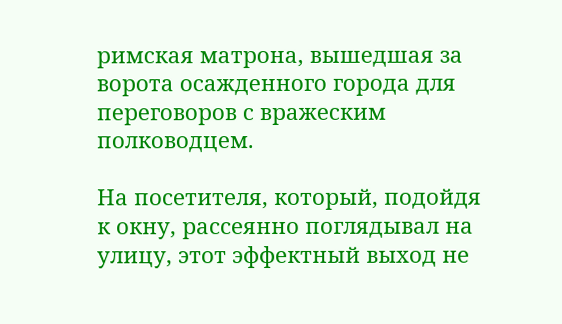римская матрона, вышедшая за ворота осажденного города для переговоров с вражеским полководцем.

На посетителя, который, подойдя к окну, рассеянно поглядывал на улицу, этот эффектный выход не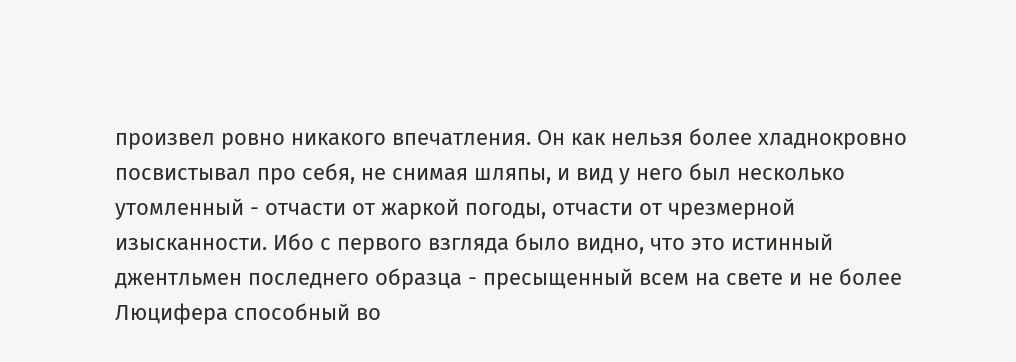произвел ровно никакого впечатления. Он как нельзя более хладнокровно посвистывал про себя, не снимая шляпы, и вид у него был несколько утомленный - отчасти от жаркой погоды, отчасти от чрезмерной изысканности. Ибо с первого взгляда было видно, что это истинный джентльмен последнего образца - пресыщенный всем на свете и не более Люцифера способный во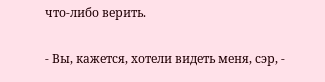что-либо верить.

- Вы, кажется, хотели видеть меня, сэр, -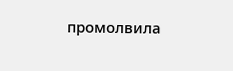промолвила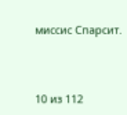миссис Спарсит.



10 из 112